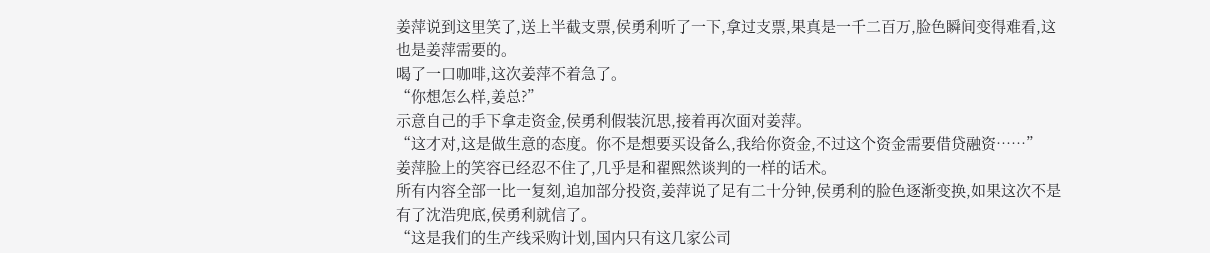姜萍说到这里笑了,送上半截支票,侯勇利听了一下,拿过支票,果真是一千二百万,脸色瞬间变得难看,这也是姜萍需要的。
喝了一口咖啡,这次姜萍不着急了。
“你想怎么样,姜总?”
示意自己的手下拿走资金,侯勇利假装沉思,接着再次面对姜萍。
“这才对,这是做生意的态度。你不是想要买设备么,我给你资金,不过这个资金需要借贷融资……”
姜萍脸上的笑容已经忍不住了,几乎是和翟熙然谈判的一样的话术。
所有内容全部一比一复刻,追加部分投资,姜萍说了足有二十分钟,侯勇利的脸色逐渐变换,如果这次不是有了沈浩兜底,侯勇利就信了。
“这是我们的生产线采购计划,国内只有这几家公司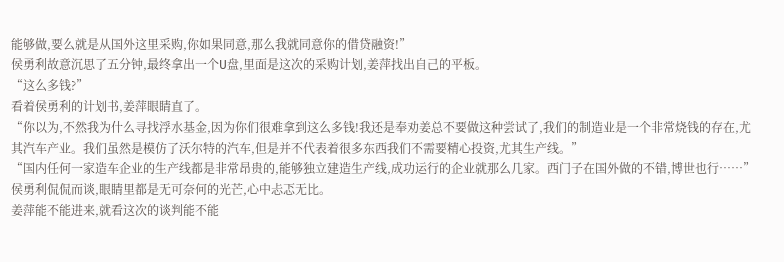能够做,要么就是从国外这里采购,你如果同意,那么我就同意你的借贷融资!”
侯勇利故意沉思了五分钟,最终拿出一个U盘,里面是这次的采购计划,姜萍找出自己的平板。
“这么多钱?”
看着侯勇利的计划书,姜萍眼睛直了。
“你以为,不然我为什么寻找浮水基金,因为你们很难拿到这么多钱!我还是奉劝姜总不要做这种尝试了,我们的制造业是一个非常烧钱的存在,尤其汽车产业。我们虽然是模仿了沃尔特的汽车,但是并不代表着很多东西我们不需要精心投资,尤其生产线。”
“国内任何一家造车企业的生产线都是非常昂贵的,能够独立建造生产线,成功运行的企业就那么几家。西门子在国外做的不错,博世也行……”
侯勇利侃侃而谈,眼睛里都是无可奈何的光芒,心中忐忑无比。
姜萍能不能进来,就看这次的谈判能不能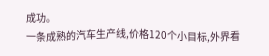成功。
一条成熟的汽车生产线,价格120个小目标,外界看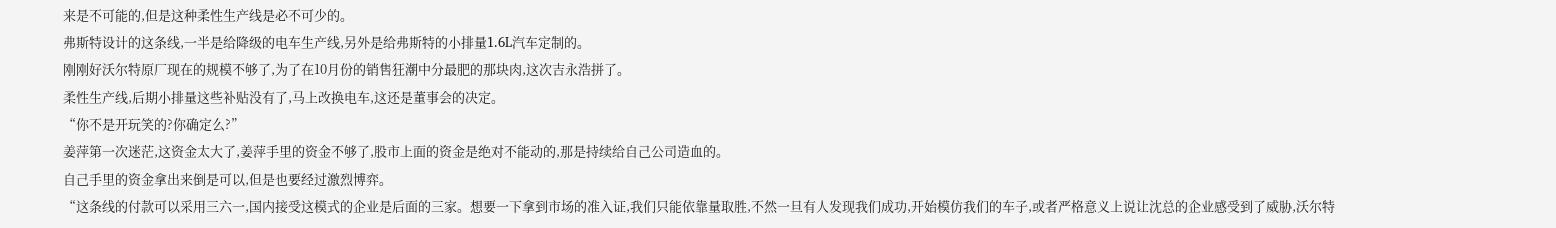来是不可能的,但是这种柔性生产线是必不可少的。
弗斯特设计的这条线,一半是给降级的电车生产线,另外是给弗斯特的小排量1.6L汽车定制的。
刚刚好沃尔特原厂现在的规模不够了,为了在10月份的销售狂潮中分最肥的那块肉,这次吉永浩拼了。
柔性生产线,后期小排量这些补贴没有了,马上改换电车,这还是董事会的决定。
“你不是开玩笑的?你确定么?”
姜萍第一次迷茫,这资金太大了,姜萍手里的资金不够了,股市上面的资金是绝对不能动的,那是持续给自己公司造血的。
自己手里的资金拿出来倒是可以,但是也要经过激烈博弈。
“这条线的付款可以采用三六一,国内接受这模式的企业是后面的三家。想要一下拿到市场的准入证,我们只能依靠量取胜,不然一旦有人发现我们成功,开始模仿我们的车子,或者严格意义上说让沈总的企业感受到了威胁,沃尔特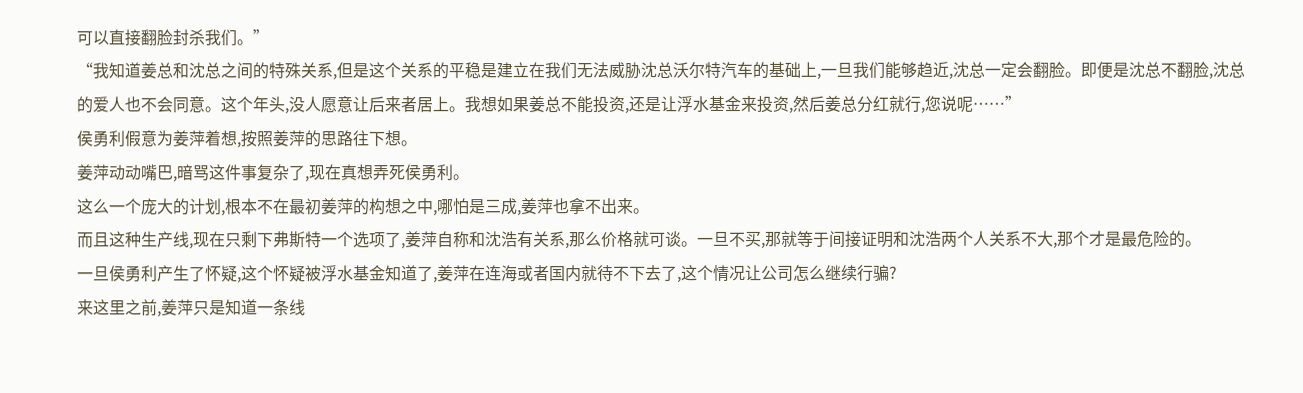可以直接翻脸封杀我们。”
“我知道姜总和沈总之间的特殊关系,但是这个关系的平稳是建立在我们无法威胁沈总沃尔特汽车的基础上,一旦我们能够趋近,沈总一定会翻脸。即便是沈总不翻脸,沈总的爱人也不会同意。这个年头,没人愿意让后来者居上。我想如果姜总不能投资,还是让浮水基金来投资,然后姜总分红就行,您说呢……”
侯勇利假意为姜萍着想,按照姜萍的思路往下想。
姜萍动动嘴巴,暗骂这件事复杂了,现在真想弄死侯勇利。
这么一个庞大的计划,根本不在最初姜萍的构想之中,哪怕是三成,姜萍也拿不出来。
而且这种生产线,现在只剩下弗斯特一个选项了,姜萍自称和沈浩有关系,那么价格就可谈。一旦不买,那就等于间接证明和沈浩两个人关系不大,那个才是最危险的。
一旦侯勇利产生了怀疑,这个怀疑被浮水基金知道了,姜萍在连海或者国内就待不下去了,这个情况让公司怎么继续行骗?
来这里之前,姜萍只是知道一条线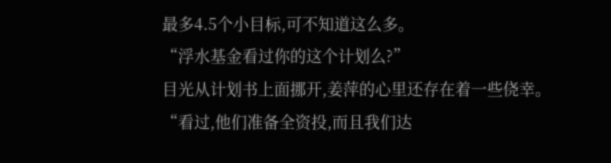最多4.5个小目标,可不知道这么多。
“浮水基金看过你的这个计划么?”
目光从计划书上面挪开,姜萍的心里还存在着一些侥幸。
“看过,他们准备全资投,而且我们达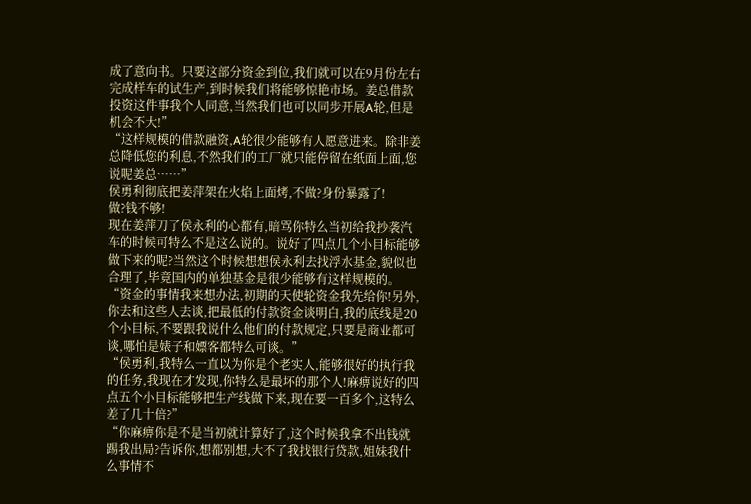成了意向书。只要这部分资金到位,我们就可以在9月份左右完成样车的试生产,到时候我们将能够惊艳市场。姜总借款投资这件事我个人同意,当然我们也可以同步开展A轮,但是机会不大!”
“这样规模的借款融资,A轮很少能够有人愿意进来。除非姜总降低您的利息,不然我们的工厂就只能停留在纸面上面,您说呢姜总……”
侯勇利彻底把姜萍架在火焰上面烤,不做?身份暴露了!
做?钱不够!
现在姜萍刀了侯永利的心都有,暗骂你特么当初给我抄袭汽车的时候可特么不是这么说的。说好了四点几个小目标能够做下来的呢?当然这个时候想想侯永利去找浮水基金,貌似也合理了,毕竟国内的单独基金是很少能够有这样规模的。
“资金的事情我来想办法,初期的天使轮资金我先给你!另外,你去和这些人去谈,把最低的付款资金谈明白,我的底线是20个小目标,不要跟我说什么他们的付款规定,只要是商业都可谈,哪怕是婊子和嫖客都特么可谈。”
“侯勇利,我特么一直以为你是个老实人,能够很好的执行我的任务,我现在才发现,你特么是最坏的那个人!麻痹说好的四点五个小目标能够把生产线做下来,现在要一百多个,这特么差了几十倍?”
“你麻痹你是不是当初就计算好了,这个时候我拿不出钱就踢我出局?告诉你,想都别想,大不了我找银行贷款,姐妹我什么事情不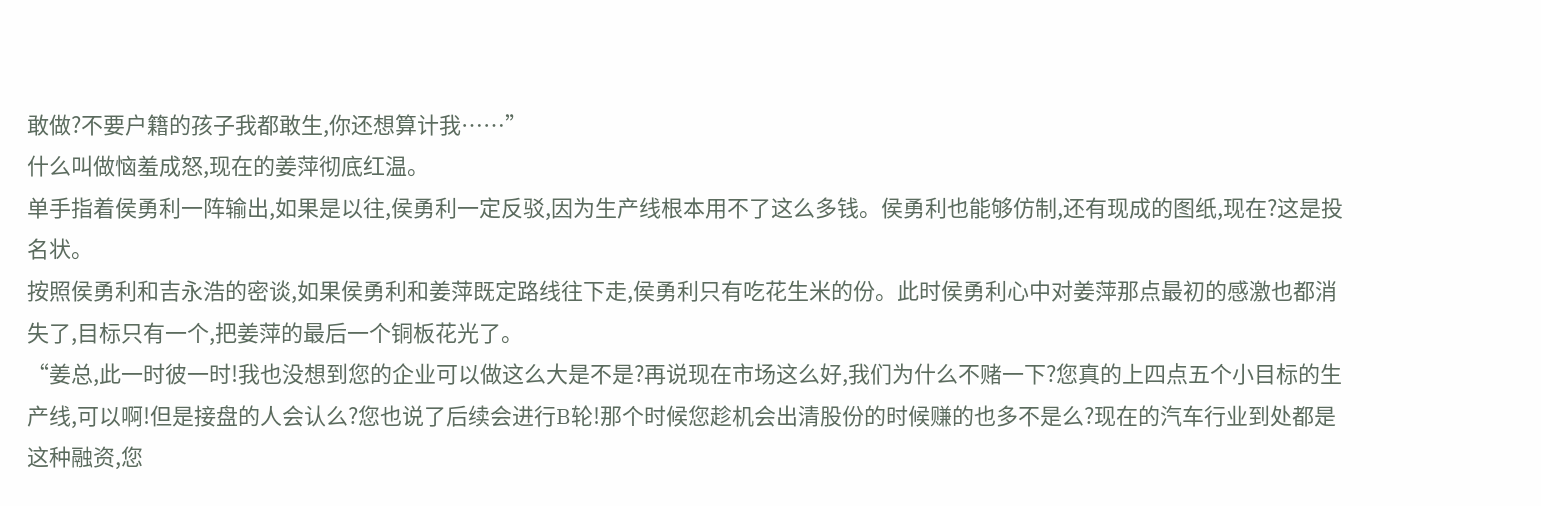敢做?不要户籍的孩子我都敢生,你还想算计我……”
什么叫做恼羞成怒,现在的姜萍彻底红温。
单手指着侯勇利一阵输出,如果是以往,侯勇利一定反驳,因为生产线根本用不了这么多钱。侯勇利也能够仿制,还有现成的图纸,现在?这是投名状。
按照侯勇利和吉永浩的密谈,如果侯勇利和姜萍既定路线往下走,侯勇利只有吃花生米的份。此时侯勇利心中对姜萍那点最初的感激也都消失了,目标只有一个,把姜萍的最后一个铜板花光了。
“姜总,此一时彼一时!我也没想到您的企业可以做这么大是不是?再说现在市场这么好,我们为什么不赌一下?您真的上四点五个小目标的生产线,可以啊!但是接盘的人会认么?您也说了后续会进行B轮!那个时候您趁机会出清股份的时候赚的也多不是么?现在的汽车行业到处都是这种融资,您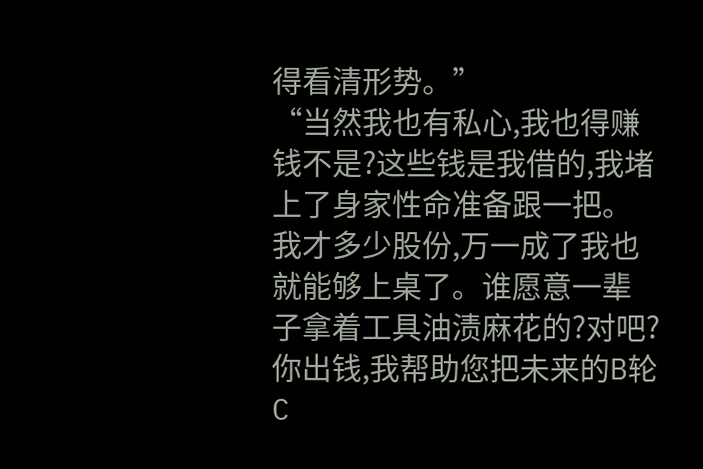得看清形势。”
“当然我也有私心,我也得赚钱不是?这些钱是我借的,我堵上了身家性命准备跟一把。我才多少股份,万一成了我也就能够上桌了。谁愿意一辈子拿着工具油渍麻花的?对吧?你出钱,我帮助您把未来的B轮C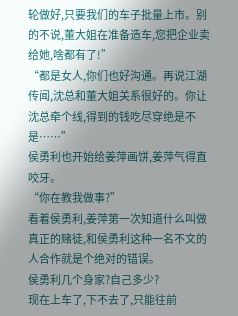轮做好,只要我们的车子批量上市。别的不说,董大姐在准备造车,您把企业卖给她,啥都有了!”
“都是女人,你们也好沟通。再说江湖传闻,沈总和董大姐关系很好的。你让沈总牵个线,得到的钱吃尽穿绝是不是……”
侯勇利也开始给姜萍画饼,姜萍气得直咬牙。
“你在教我做事?”
看着侯勇利,姜萍第一次知道什么叫做真正的赌徒,和侯勇利这种一名不文的人合作就是个绝对的错误。
侯勇利几个身家?自己多少?
现在上车了,下不去了,只能往前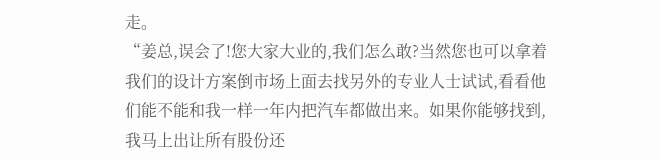走。
“姜总,误会了!您大家大业的,我们怎么敢?当然您也可以拿着我们的设计方案倒市场上面去找另外的专业人士试试,看看他们能不能和我一样一年内把汽车都做出来。如果你能够找到,我马上出让所有股份还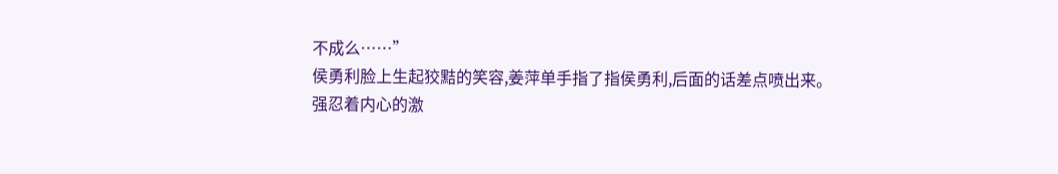不成么……”
侯勇利脸上生起狡黠的笑容,姜萍单手指了指侯勇利,后面的话差点喷出来。
强忍着内心的激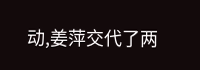动,姜萍交代了两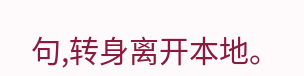句,转身离开本地。